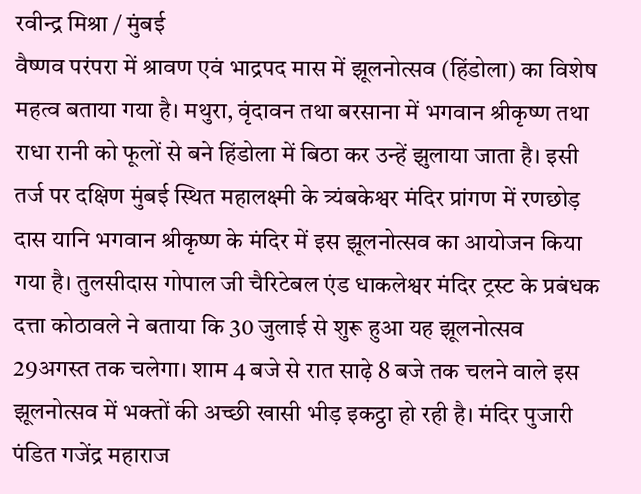रवीन्द्र मिश्रा / मुंबई
वैष्णव परंपरा में श्रावण एवं भाद्रपद मास में झूलनोत्सव (हिंडोला) का विशेष महत्व बताया गया है। मथुरा, वृंदावन तथा बरसाना में भगवान श्रीकृष्ण तथा राधा रानी को फूलों से बने हिंडोला में बिठा कर उन्हें झुलाया जाता है। इसी तर्ज पर दक्षिण मुंबई स्थित महालक्ष्मी के त्र्यंबकेश्वर मंदिर प्रांगण में रणछोड़ दास यानि भगवान श्रीकृष्ण के मंदिर में इस झूलनोत्सव का आयोजन किया गया है। तुलसीदास गोपाल जी चैरिटेबल एंड धाकलेश्वर मंदिर ट्रस्ट के प्रबंधक दत्ता कोठावले ने बताया कि 30 जुलाई से शुरू हुआ यह झूलनोत्सव 29अगस्त तक चलेगा। शाम 4 बजे से रात साढ़े 8 बजे तक चलने वाले इस झूलनोत्सव में भक्तों की अच्छी खासी भीड़ इकट्ठा हो रही है। मंदिर पुजारी पंडित गजेंद्र महाराज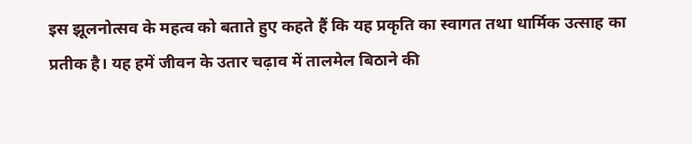इस झूलनोत्सव के महत्व को बताते हुए कहते हैं कि यह प्रकृति का स्वागत तथा धार्मिक उत्साह का प्रतीक है। यह हमें जीवन के उतार चढ़ाव में तालमेल बिठाने की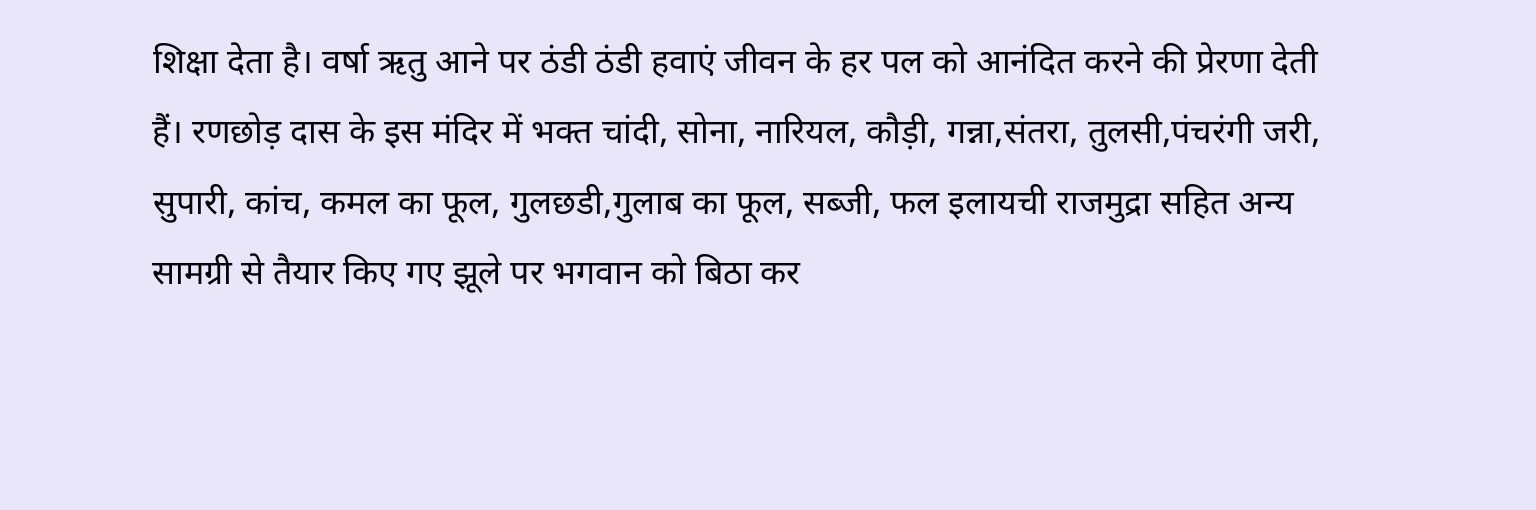शिक्षा देता है। वर्षा ऋतु आने पर ठंडी ठंडी हवाएं जीवन के हर पल को आनंदित करने की प्रेरणा देती हैं। रणछोड़ दास के इस मंदिर में भक्त चांदी, सोना, नारियल, कौड़ी, गन्ना,संतरा, तुलसी,पंचरंगी जरी, सुपारी, कांच, कमल का फूल, गुलछडी,गुलाब का फूल, सब्जी, फल इलायची राजमुद्रा सहित अन्य सामग्री से तैयार किए गए झूले पर भगवान को बिठा कर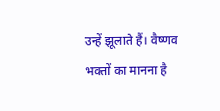उन्हें झूलाते हैं। वैष्णव भक्तों का मानना है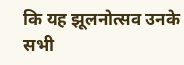कि यह झूलनोत्सव उनके सभी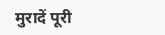मुरादें पूरी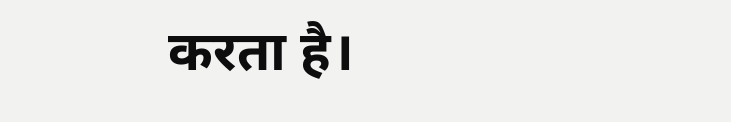करता है।